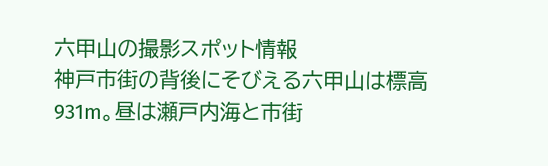六甲山の撮影スポット情報
神戸市街の背後にそびえる六甲山は標高931m。昼は瀬戸内海と市街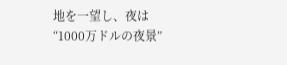地を一望し、夜は“1000万ドルの夜景”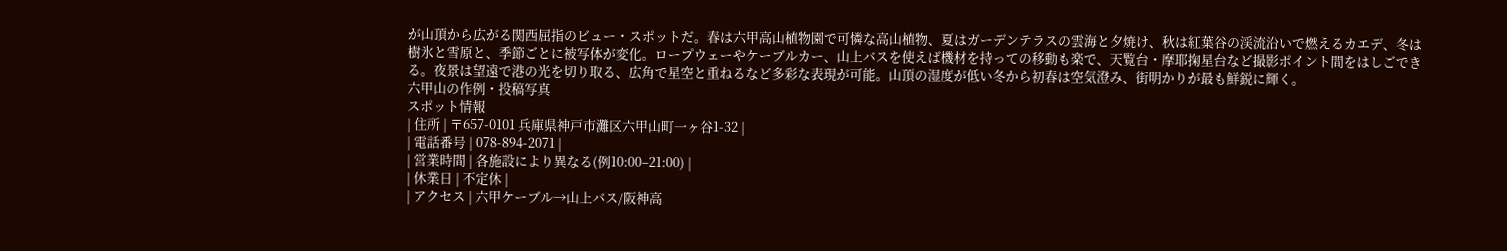が山頂から広がる関西屈指のビュー・スポットだ。春は六甲高山植物園で可憐な高山植物、夏はガーデンテラスの雲海と夕焼け、秋は紅葉谷の渓流沿いで燃えるカエデ、冬は樹氷と雪原と、季節ごとに被写体が変化。ロープウェーやケーブルカー、山上バスを使えば機材を持っての移動も楽で、天覧台・摩耶掬星台など撮影ポイント間をはしごできる。夜景は望遠で港の光を切り取る、広角で星空と重ねるなど多彩な表現が可能。山頂の湿度が低い冬から初春は空気澄み、街明かりが最も鮮鋭に輝く。
六甲山の作例・投稿写真
スポット情報
| 住所 | 〒657-0101 兵庫県神戸市灘区六甲山町一ヶ谷1-32 |
| 電話番号 | 078-894-2071 |
| 営業時間 | 各施設により異なる(例10:00–21:00) |
| 休業日 | 不定休 |
| アクセス | 六甲ケーブル→山上バス/阪神高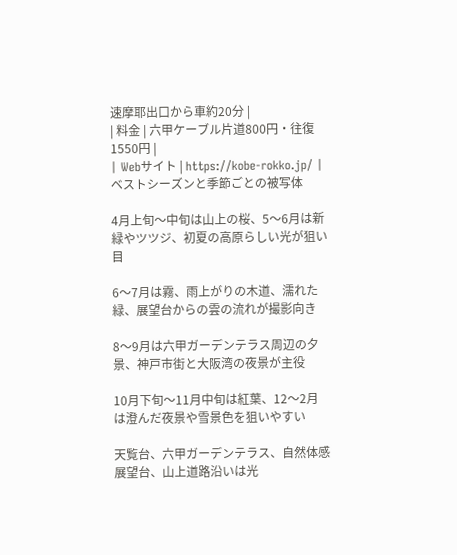速摩耶出口から車約20分 |
| 料金 | 六甲ケーブル片道800円・往復1550円 |
| Webサイト | https://kobe-rokko.jp/ |
ベストシーズンと季節ごとの被写体

4月上旬〜中旬は山上の桜、5〜6月は新緑やツツジ、初夏の高原らしい光が狙い目

6〜7月は霧、雨上がりの木道、濡れた緑、展望台からの雲の流れが撮影向き

8〜9月は六甲ガーデンテラス周辺の夕景、神戸市街と大阪湾の夜景が主役

10月下旬〜11月中旬は紅葉、12〜2月は澄んだ夜景や雪景色を狙いやすい

天覧台、六甲ガーデンテラス、自然体感展望台、山上道路沿いは光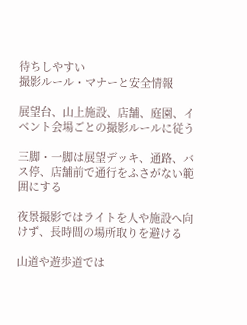待ちしやすい
撮影ルール・マナーと安全情報

展望台、山上施設、店舗、庭園、イベント会場ごとの撮影ルールに従う

三脚・一脚は展望デッキ、通路、バス停、店舗前で通行をふさがない範囲にする

夜景撮影ではライトを人や施設へ向けず、長時間の場所取りを避ける

山道や遊歩道では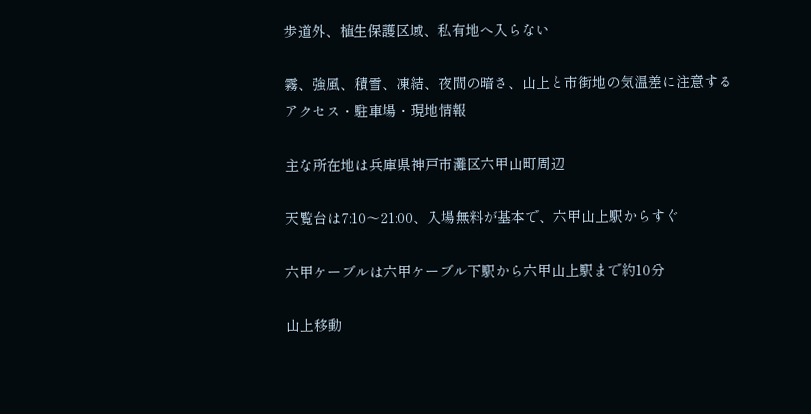歩道外、植生保護区域、私有地へ入らない

霧、強風、積雪、凍結、夜間の暗さ、山上と市街地の気温差に注意する
アクセス・駐車場・現地情報

主な所在地は兵庫県神戸市灘区六甲山町周辺

天覧台は7:10〜21:00、入場無料が基本で、六甲山上駅からすぐ

六甲ケーブルは六甲ケーブル下駅から六甲山上駅まで約10分

山上移動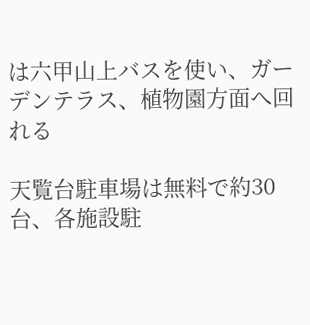は六甲山上バスを使い、ガーデンテラス、植物園方面へ回れる

天覧台駐車場は無料で約30台、各施設駐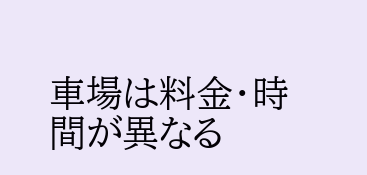車場は料金・時間が異なる